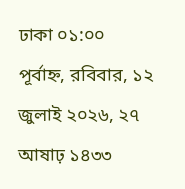ঢাকা ০১:০০ পূর্বাহ্ন, রবিবার, ১২ জুলাই ২০২৬, ২৭ আষাঢ় ১৪৩৩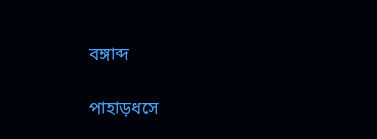বঙ্গাব্দ

পাহাড়ধসে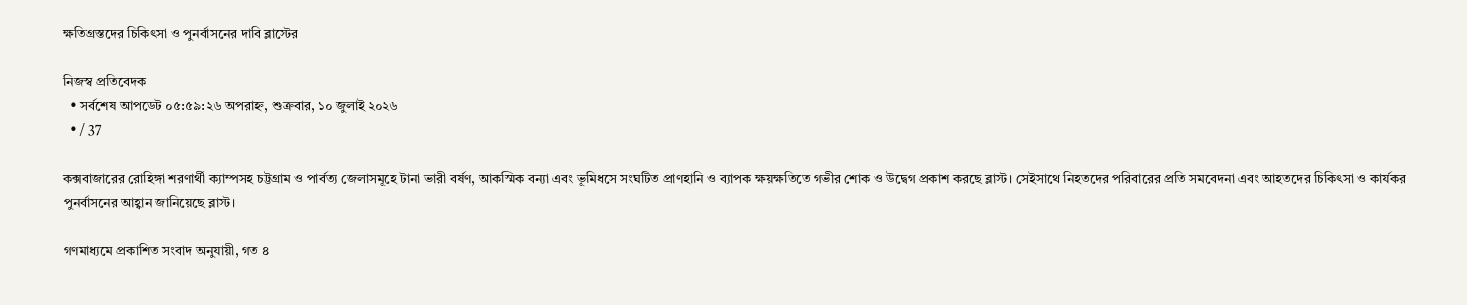ক্ষতিগ্রস্তদের চিকিৎসা ও পুনর্বাসনের দাবি ব্লাস্টের

নিজস্ব প্রতিবেদক
  • সর্বশেষ আপডেট ০৫:৫৯:২৬ অপরাহ্ন, শুক্রবার, ১০ জুলাই ২০২৬
  • / 37

কক্সবাজারের রোহিঙ্গা শরণার্থী ক্যাম্পসহ চট্টগ্রাম ও পার্বত্য জেলাসমূহে টানা ভারী বর্ষণ, আকস্মিক বন্যা এবং ভূমিধসে সংঘটিত প্রাণহানি ও ব্যাপক ক্ষয়ক্ষতিতে গভীর শোক ও উদ্বেগ প্রকাশ করছে ব্লাস্ট। সেইসাথে নিহতদের পরিবারের প্রতি সমবেদনা এবং আহতদের চিকিৎসা ও কার্যকর পুনর্বাসনের আহ্বান জানিয়েছে ব্লাস্ট।

গণমাধ্যমে প্রকাশিত সংবাদ অনুযায়ী, গত ৪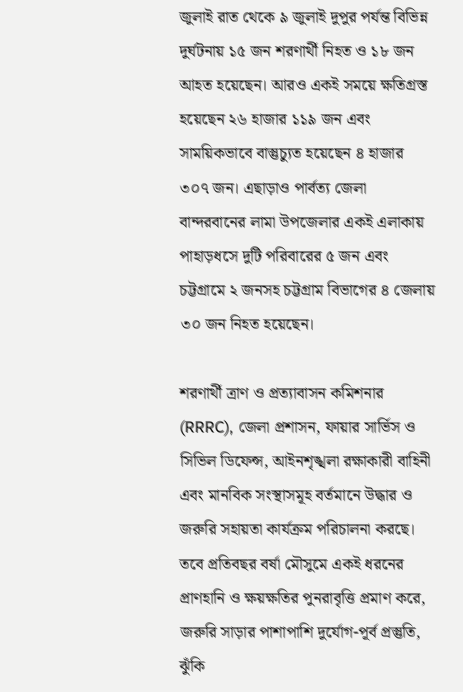জুলাই রাত থেকে ৯ জুলাই দুপুর পর্যন্ত বিভিন্ন দুর্ঘটনায় ১৫ জন শরণার্থী নিহত ও ১৮ জন আহত হয়েছেন। আরও একই সময়ে ক্ষতিগ্রস্ত হয়েছেন ২৬ হাজার ১১৯ জন এবং সাময়িকভাবে বাস্তুচ্যুত হয়েছেন ৪ হাজার ৩০৭ জন। এছাড়াও পার্বত্য জেলা বান্দরবানের লামা উপজেলার একই এলাকায় পাহাড়ধসে দুটি পরিবারের ৫ জন এবং চট্টগ্রামে ২ জনসহ চট্টগ্রাম বিভাগের ৪ জেলায় ৩০ জন নিহত হয়েছেন।

শরণার্থী ত্রাণ ও প্রত্যাবাসন কমিশনার (RRRC), জেলা প্রশাসন, ফায়ার সার্ভিস ও সিভিল ডিফেন্স, আইনশৃঙ্খলা রক্ষাকারী বাহিনী এবং মানবিক সংস্থাসমূহ বর্তমানে উদ্ধার ও জরুরি সহায়তা কার্যক্রম পরিচালনা করছে। তবে প্রতিবছর বর্ষা মৌসুমে একই ধরনের প্রাণহানি ও ক্ষয়ক্ষতির পুনরাবৃত্তি প্রমাণ করে, জরুরি সাড়ার পাশাপাশি দুর্যোগ-পূর্ব প্রস্তুতি, ঝুঁকি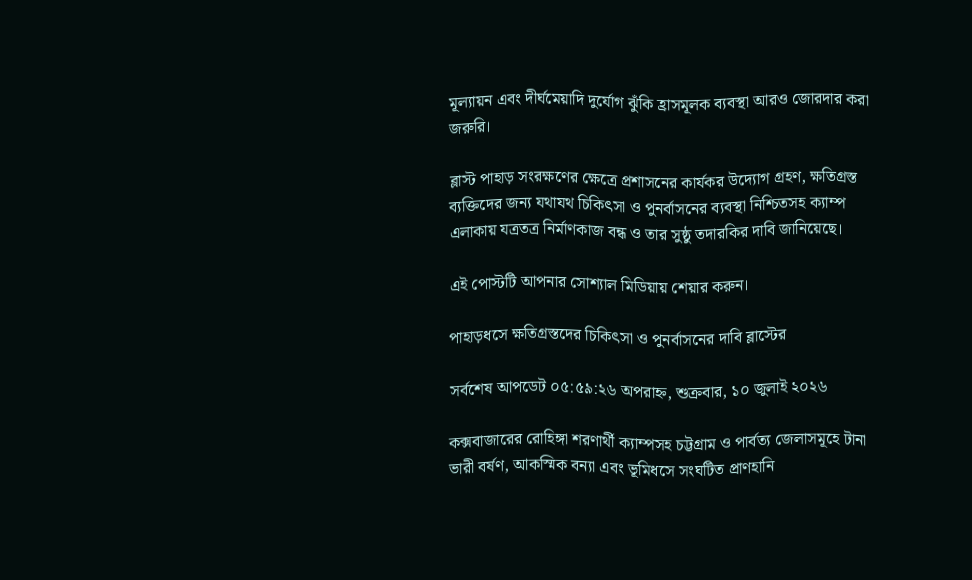মূল্যায়ন এবং দীর্ঘমেয়াদি দুর্যোগ ঝুঁকি হ্রাসমূলক ব্যবস্থা আরও জোরদার করা জরুরি।

ব্লাস্ট পাহাড় সংরক্ষণের ক্ষেত্রে প্রশাসনের কার্যকর উদ্যোগ গ্রহণ, ক্ষতিগ্রস্ত ব্যক্তিদের জন্য যথাযথ চিকিৎসা ও পুনর্বাসনের ব্যবস্থা নিশ্চিতসহ ক্যাম্প এলাকায় যত্রতত্র নির্মাণকাজ বন্ধ ও তার সুষ্ঠু তদারকির দাবি জানিয়েছে।

এই পোস্টটি আপনার সোশ্যাল মিডিয়ায় শেয়ার করুন।

পাহাড়ধসে ক্ষতিগ্রস্তদের চিকিৎসা ও পুনর্বাসনের দাবি ব্লাস্টের

সর্বশেষ আপডেট ০৫:৫৯:২৬ অপরাহ্ন, শুক্রবার, ১০ জুলাই ২০২৬

কক্সবাজারের রোহিঙ্গা শরণার্থী ক্যাম্পসহ চট্টগ্রাম ও পার্বত্য জেলাসমূহে টানা ভারী বর্ষণ, আকস্মিক বন্যা এবং ভূমিধসে সংঘটিত প্রাণহানি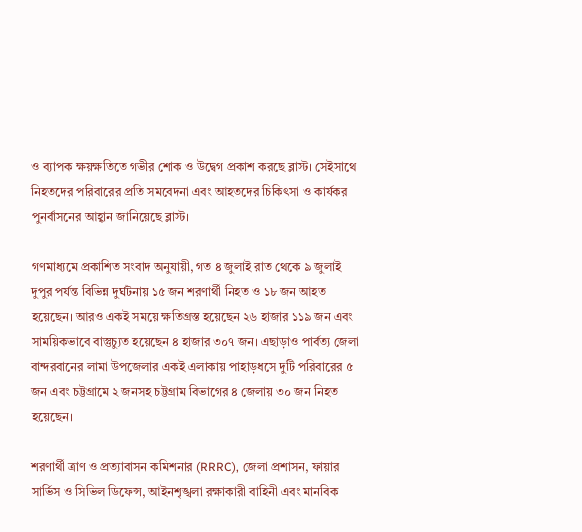ও ব্যাপক ক্ষয়ক্ষতিতে গভীর শোক ও উদ্বেগ প্রকাশ করছে ব্লাস্ট। সেইসাথে নিহতদের পরিবারের প্রতি সমবেদনা এবং আহতদের চিকিৎসা ও কার্যকর পুনর্বাসনের আহ্বান জানিয়েছে ব্লাস্ট।

গণমাধ্যমে প্রকাশিত সংবাদ অনুযায়ী, গত ৪ জুলাই রাত থেকে ৯ জুলাই দুপুর পর্যন্ত বিভিন্ন দুর্ঘটনায় ১৫ জন শরণার্থী নিহত ও ১৮ জন আহত হয়েছেন। আরও একই সময়ে ক্ষতিগ্রস্ত হয়েছেন ২৬ হাজার ১১৯ জন এবং সাময়িকভাবে বাস্তুচ্যুত হয়েছেন ৪ হাজার ৩০৭ জন। এছাড়াও পার্বত্য জেলা বান্দরবানের লামা উপজেলার একই এলাকায় পাহাড়ধসে দুটি পরিবারের ৫ জন এবং চট্টগ্রামে ২ জনসহ চট্টগ্রাম বিভাগের ৪ জেলায় ৩০ জন নিহত হয়েছেন।

শরণার্থী ত্রাণ ও প্রত্যাবাসন কমিশনার (RRRC), জেলা প্রশাসন, ফায়ার সার্ভিস ও সিভিল ডিফেন্স, আইনশৃঙ্খলা রক্ষাকারী বাহিনী এবং মানবিক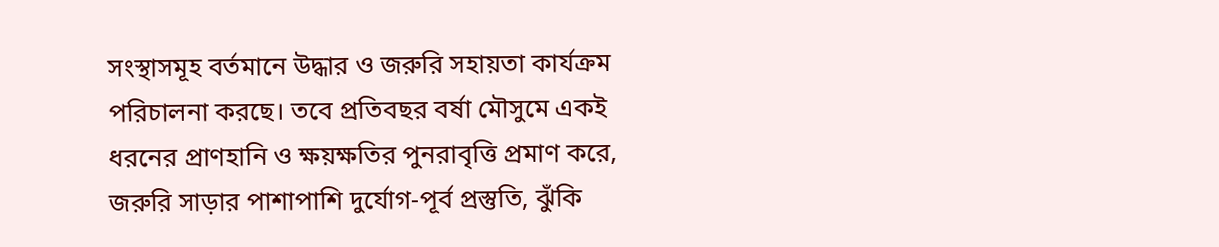সংস্থাসমূহ বর্তমানে উদ্ধার ও জরুরি সহায়তা কার্যক্রম পরিচালনা করছে। তবে প্রতিবছর বর্ষা মৌসুমে একই ধরনের প্রাণহানি ও ক্ষয়ক্ষতির পুনরাবৃত্তি প্রমাণ করে, জরুরি সাড়ার পাশাপাশি দুর্যোগ-পূর্ব প্রস্তুতি, ঝুঁকি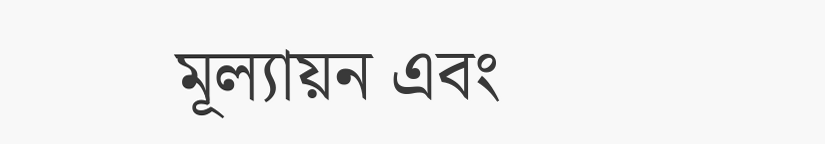মূল্যায়ন এবং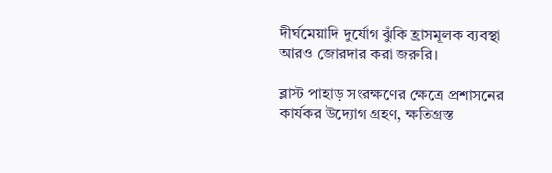দীর্ঘমেয়াদি দুর্যোগ ঝুঁকি হ্রাসমূলক ব্যবস্থা আরও জোরদার করা জরুরি।

ব্লাস্ট পাহাড় সংরক্ষণের ক্ষেত্রে প্রশাসনের কার্যকর উদ্যোগ গ্রহণ, ক্ষতিগ্রস্ত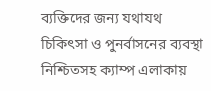ব্যক্তিদের জন্য যথাযথ চিকিৎসা ও পুনর্বাসনের ব্যবস্থা নিশ্চিতসহ ক্যাম্প এলাকায়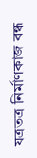যত্রতত্র নির্মাণকাজ বন্ধ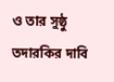ও তার সুষ্ঠু তদারকির দাবি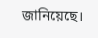জানিয়েছে।